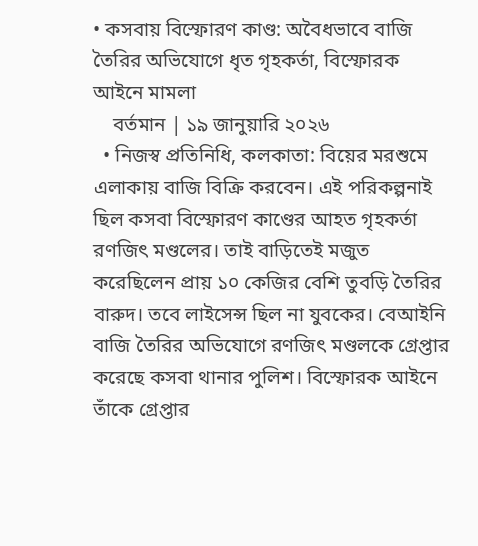• কসবায় বিস্ফোরণ কাণ্ড: অবৈধভাবে বাজি তৈরির অভিযোগে ধৃত গৃহকর্তা, বিস্ফোরক আইনে মামলা
    বর্তমান | ১৯ জানুয়ারি ২০২৬
  • নিজস্ব প্রতিনিধি, কলকাতা: বিয়ের মরশুমে এলাকায় বাজি বিক্রি করবেন। এই পরিকল্পনাই ছিল কসবা বিস্ফোরণ কাণ্ডের আহত গৃহকর্তা রণজিৎ মণ্ডলের। তাই বাড়িতেই মজুত করেছিলেন প্রায় ১০ কেজির বেশি তুবড়ি তৈরির বারুদ। তবে লাইসেন্স ছিল না যুবকের। বেআইনি বাজি তৈরির অভিযোগে রণজিৎ মণ্ডলকে গ্রেপ্তার করেছে কসবা থানার পুলিশ। বিস্ফোরক আইনে তাঁকে গ্রেপ্তার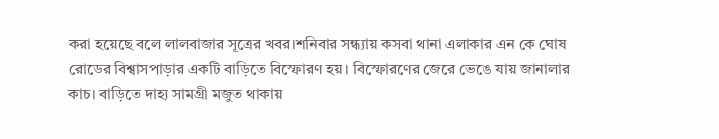করা হয়েছে বলে লালবাজার সূত্রের খবর।শনিবার সন্ধ্যায় কসবা থানা এলাকার এন কে ঘোষ রোডের বিশ্বাসপাড়ার একটি বাড়িতে বিস্ফোরণ হয়। বিস্ফোরণের জেরে ভেঙে যায় জানালার কাচ। বাড়িতে দাহ্য সামগ্রী মজুত থাকায়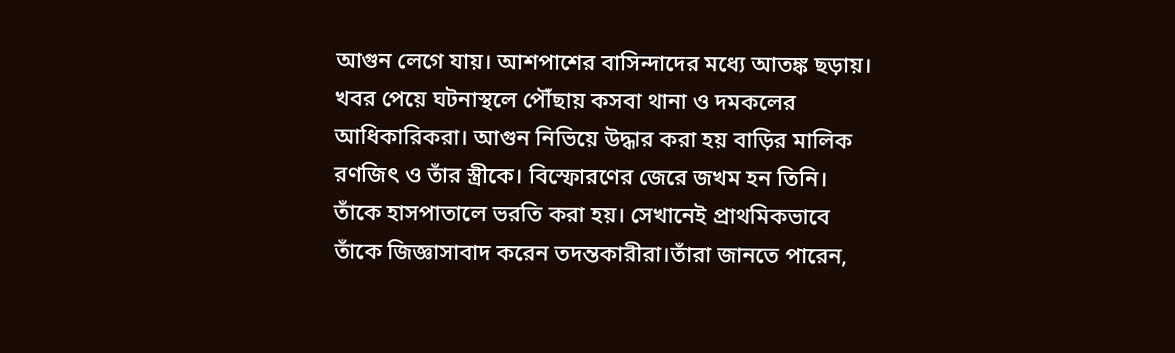আগুন লেগে যায়। আশপাশের বাসিন্দাদের মধ্যে আতঙ্ক ছড়ায়। খবর পেয়ে ঘটনাস্থলে পৌঁছায় কসবা থানা ও দমকলের আধিকারিকরা। আগুন নিভিয়ে উদ্ধার করা হয় বাড়ির মালিক রণজিৎ ও তাঁর স্ত্রীকে। বিস্ফোরণের জেরে জখম হন তিনি। তাঁকে হাসপাতালে ভরতি করা হয়। সেখানেই প্রাথমিকভাবে তাঁকে জিজ্ঞাসাবাদ করেন তদন্তকারীরা।তাঁরা জানতে পারেন,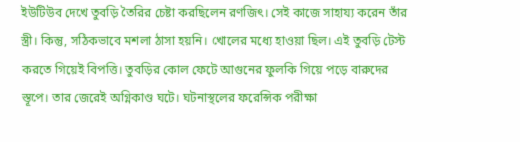ইউটিউব দেখে তুবড়ি তৈরির চেষ্টা করছিলেন রণজিৎ। সেই কাজে সাহায্য করেন তাঁর স্ত্রী। কিন্তু, সঠিকভাবে মশলা ঠাসা হয়নি। খোলের মধ্যে হাওয়া ছিল। এই তুবড়ি টেস্ট করতে গিয়েই বিপত্তি। তুবড়ির কোল ফেটে আগুনের ফুলকি গিয়ে পড়ে বারুদের স্তূপে। তার জেরেই অগ্নিকাণ্ড ঘটে। ঘটনাস্থলের ফরেন্সিক পরীক্ষা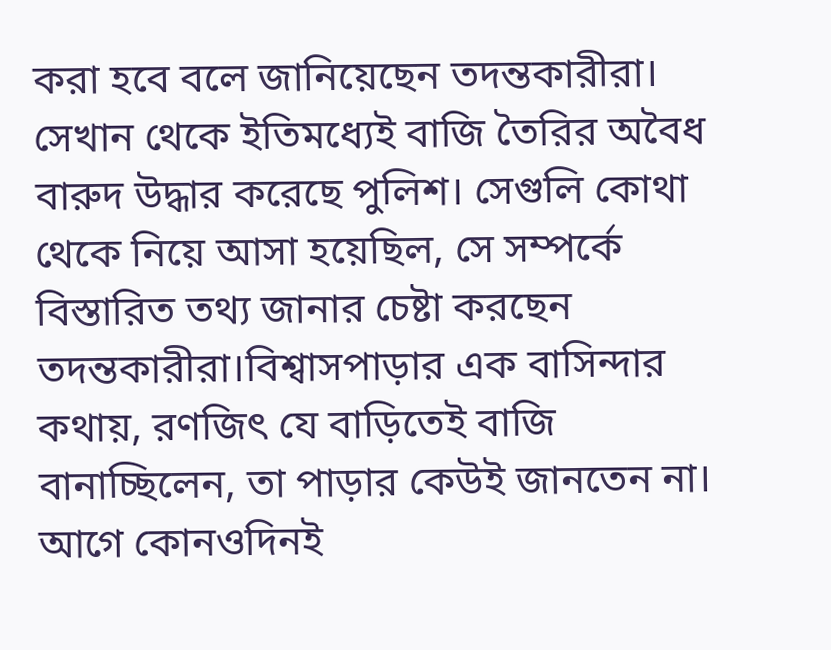করা হবে বলে জানিয়েছেন তদন্তকারীরা। সেখান থেকে ইতিমধ্যেই বাজি তৈরির অবৈধ বারুদ উদ্ধার করেছে পুলিশ। সেগুলি কোথা থেকে নিয়ে আসা হয়েছিল, সে সম্পর্কে বিস্তারিত তথ্য জানার চেষ্টা করছেন তদন্তকারীরা।বিশ্বাসপাড়ার এক বাসিন্দার কথায়, রণজিৎ যে বাড়িতেই বাজি বানাচ্ছিলেন, তা পাড়ার কেউই জানতেন না। আগে কোনওদিনই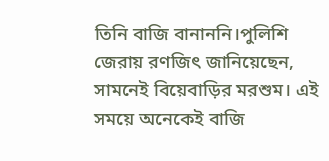তিনি বাজি বানাননি।পুলিশি জেরায় রণজিৎ জানিয়েছেন, সামনেই বিয়েবাড়ির মরশুম। এই সময়ে অনেকেই বাজি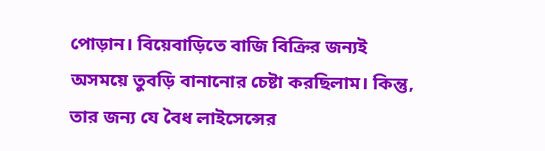পোড়ান। বিয়েবাড়িতে বাজি বিক্রির জন্যই অসময়ে তুবড়ি বানানোর চেষ্টা করছিলাম। কিন্তু, তার জন্য যে বৈধ লাইসেন্সের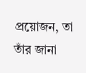প্রয়োজন, তা তাঁর জানা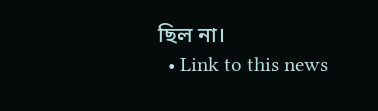ছিল না।
  • Link to this news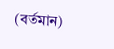(বর্তমান)